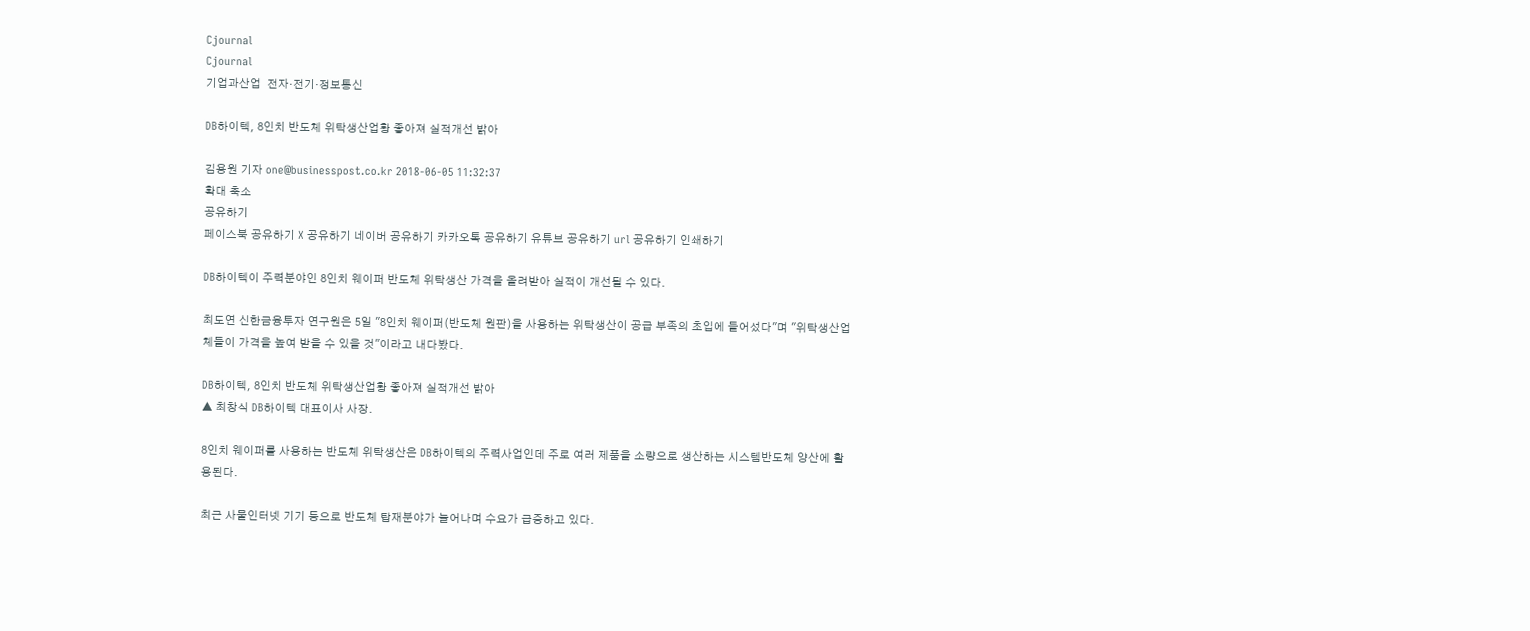Cjournal
Cjournal
기업과산업  전자·전기·정보통신

DB하이텍, 8인치 반도체 위탁생산업황 좋아져 실적개선 밝아

김용원 기자 one@businesspost.co.kr 2018-06-05 11:32:37
확대 축소
공유하기
페이스북 공유하기 X 공유하기 네이버 공유하기 카카오톡 공유하기 유튜브 공유하기 url 공유하기 인쇄하기

DB하이텍이 주력분야인 8인치 웨이퍼 반도체 위탁생산 가격을 올려받아 실적이 개선될 수 있다.

최도연 신한금융투자 연구원은 5일 "8인치 웨이퍼(반도체 원판)을 사용하는 위탁생산이 공급 부족의 초입에 들어섰다"며 "위탁생산업체들이 가격을 높여 받을 수 있을 것"이라고 내다봤다.

DB하이텍, 8인치 반도체 위탁생산업황 좋아져 실적개선 밝아
▲ 최창식 DB하이텍 대표이사 사장.

8인치 웨이퍼를 사용하는 반도체 위탁생산은 DB하이텍의 주력사업인데 주로 여러 제품을 소량으로 생산하는 시스템반도체 양산에 활용된다.

최근 사물인터넷 기기 등으로 반도체 탑재분야가 늘어나며 수요가 급증하고 있다.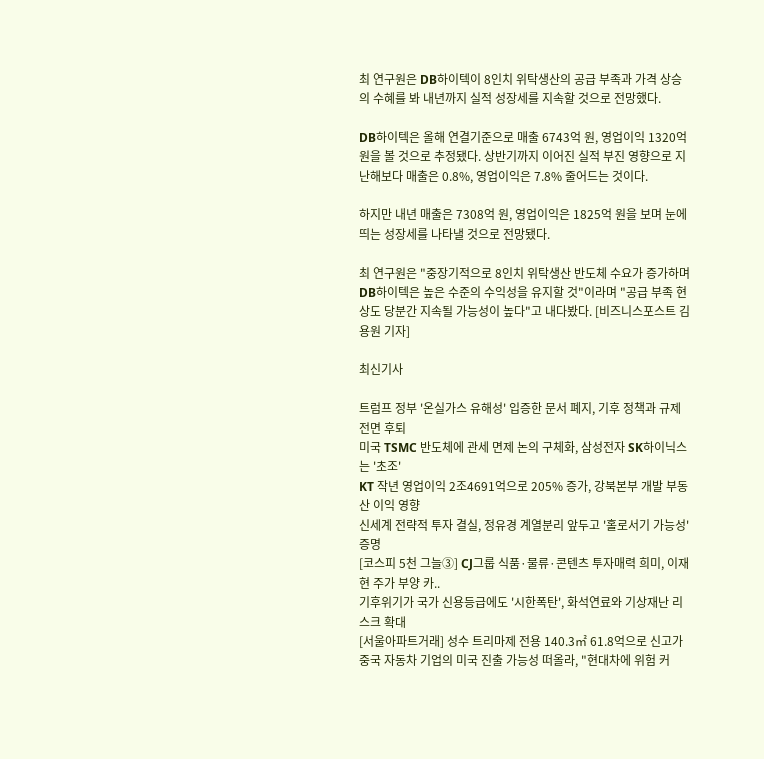최 연구원은 DB하이텍이 8인치 위탁생산의 공급 부족과 가격 상승의 수혜를 봐 내년까지 실적 성장세를 지속할 것으로 전망했다.

DB하이텍은 올해 연결기준으로 매출 6743억 원, 영업이익 1320억 원을 볼 것으로 추정됐다. 상반기까지 이어진 실적 부진 영향으로 지난해보다 매출은 0.8%, 영업이익은 7.8% 줄어드는 것이다.

하지만 내년 매출은 7308억 원, 영업이익은 1825억 원을 보며 눈에 띄는 성장세를 나타낼 것으로 전망됐다.

최 연구원은 "중장기적으로 8인치 위탁생산 반도체 수요가 증가하며 DB하이텍은 높은 수준의 수익성을 유지할 것"이라며 "공급 부족 현상도 당분간 지속될 가능성이 높다"고 내다봤다. [비즈니스포스트 김용원 기자]

최신기사

트럼프 정부 '온실가스 유해성' 입증한 문서 폐지, 기후 정책과 규제 전면 후퇴
미국 TSMC 반도체에 관세 면제 논의 구체화, 삼성전자 SK하이닉스는 '초조'
KT 작년 영업이익 2조4691억으로 205% 증가, 강북본부 개발 부동산 이익 영향
신세계 전략적 투자 결실, 정유경 계열분리 앞두고 '홀로서기 가능성' 증명
[코스피 5천 그늘③] CJ그룹 식품·물류·콘텐츠 투자매력 희미, 이재현 주가 부양 카..
기후위기가 국가 신용등급에도 '시한폭탄', 화석연료와 기상재난 리스크 확대
[서울아파트거래] 성수 트리마제 전용 140.3㎡ 61.8억으로 신고가
중국 자동차 기업의 미국 진출 가능성 떠올라, "현대차에 위험 커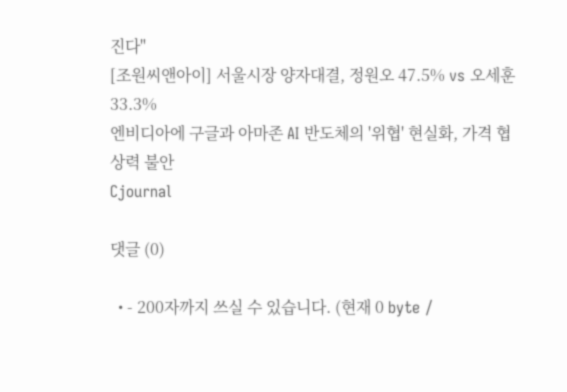진다"
[조원씨앤아이] 서울시장 양자대결, 정원오 47.5% vs 오세훈 33.3%
엔비디아에 구글과 아마존 AI 반도체의 '위협' 현실화, 가격 협상력 불안
Cjournal

댓글 (0)

  • - 200자까지 쓰실 수 있습니다. (현재 0 byte /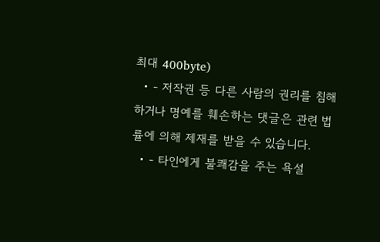최대 400byte)
  • - 저작권 등 다른 사람의 권리를 침해하거나 명예를 훼손하는 댓글은 관련 법률에 의해 제재를 받을 수 있습니다.
  • - 타인에게 불쾌감을 주는 욕설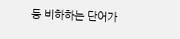등 비하하는 단어가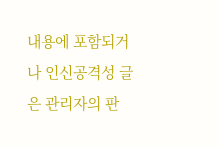내용에 포함되거나 인신공격성 글은 관리자의 판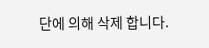단에 의해 삭제 합니다.